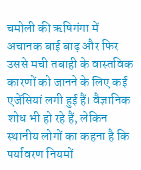चमोली की ऋषिगंगा में अचानक बाई बाढ़ और फिर उससे मची तबाही के वास्तविक कारणों को जानने के लिए कई एजेंसियां लगी हुई हैं। वैज्ञानिक शोध भी हो रहे हैं, लेकिन स्थानीय लोगों का कहना है कि पर्यावरण नियमों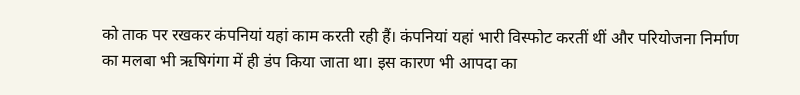को ताक पर रखकर कंपनियां यहां काम करती रही हैं। कंपनियां यहां भारी विस्फोट करतीं थीं और परियोजना निर्माण का मलबा भी ऋषिगंगा में ही डंप किया जाता था। इस कारण भी आपदा का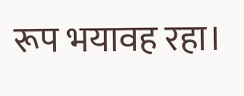रूप भयावह रहा।